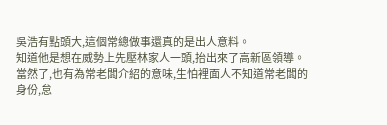吳浩有點頭大,這個常總做事還真的是出人意料。
知道他是想在威勢上先壓林家人一頭,抬出來了高新區領導。
當然了,也有為常老闆介紹的意味,生怕裡面人不知道常老闆的身份,怠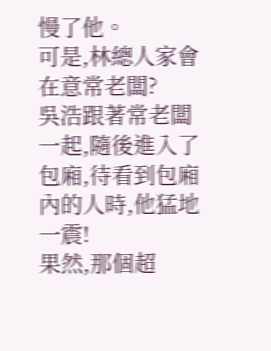慢了他。
可是,林總人家會在意常老闆?
吳浩跟著常老闆一起,隨後進入了包廂,待看到包廂內的人時,他猛地一震!
果然,那個超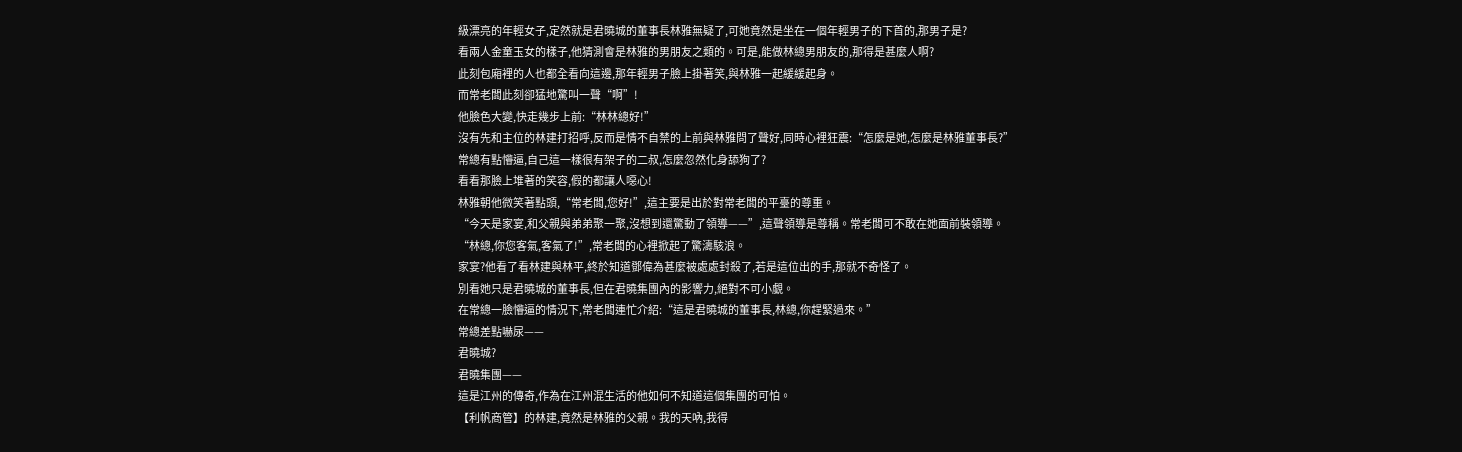級漂亮的年輕女子,定然就是君曉城的董事長林雅無疑了,可她竟然是坐在一個年輕男子的下首的,那男子是?
看兩人金童玉女的樣子,他猜測會是林雅的男朋友之類的。可是,能做林總男朋友的,那得是甚麼人啊?
此刻包廂裡的人也都全看向這邊,那年輕男子臉上掛著笑,與林雅一起緩緩起身。
而常老闆此刻卻猛地驚叫一聲“啊”!
他臉色大變,快走幾步上前:“林林總好!”
沒有先和主位的林建打招呼,反而是情不自禁的上前與林雅問了聲好,同時心裡狂震:“怎麼是她,怎麼是林雅董事長?”
常總有點懵逼,自己這一樣很有架子的二叔,怎麼忽然化身舔狗了?
看看那臉上堆著的笑容,假的都讓人噁心!
林雅朝他微笑著點頭,“常老闆,您好!”,這主要是出於對常老闆的平臺的尊重。
“今天是家宴,和父親與弟弟聚一聚,沒想到還驚動了領導——”,這聲領導是尊稱。常老闆可不敢在她面前裝領導。
“林總,你您客氣,客氣了!”,常老闆的心裡掀起了驚濤駭浪。
家宴?他看了看林建與林平,終於知道鄧偉為甚麼被處處封殺了,若是這位出的手,那就不奇怪了。
別看她只是君曉城的董事長,但在君曉集團內的影響力,絕對不可小覷。
在常總一臉懵逼的情況下,常老闆連忙介紹:“這是君曉城的董事長,林總,你趕緊過來。”
常總差點嚇尿——
君曉城?
君曉集團——
這是江州的傳奇,作為在江州混生活的他如何不知道這個集團的可怕。
【利帆商管】的林建,竟然是林雅的父親。我的天吶,我得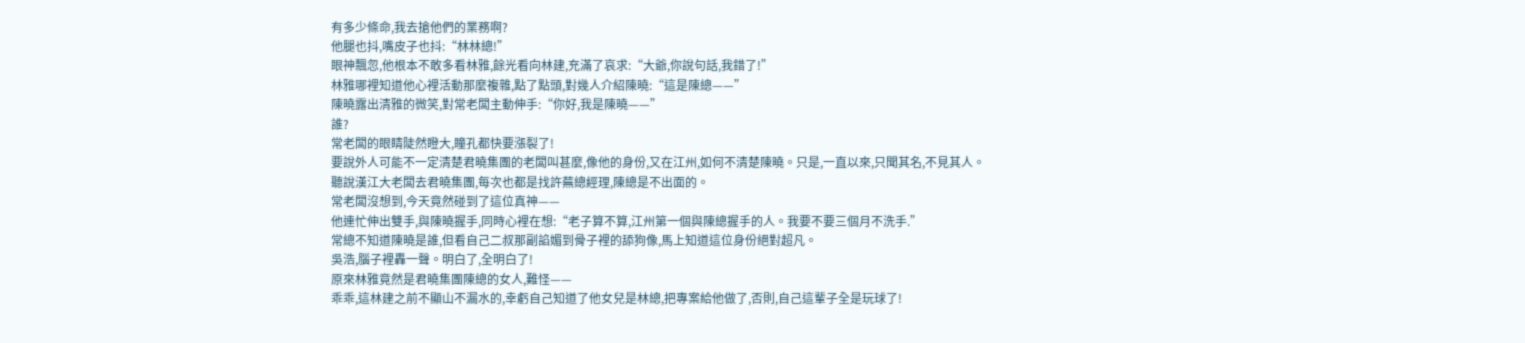有多少條命,我去搶他們的業務啊?
他腿也抖,嘴皮子也抖:“林林總!”
眼神飄忽,他根本不敢多看林雅,餘光看向林建,充滿了哀求:“大爺,你說句話,我錯了!”
林雅哪裡知道他心裡活動那麼複雜,點了點頭,對幾人介紹陳曉:“這是陳總——”
陳曉露出清雅的微笑,對常老闆主動伸手:“你好,我是陳曉——”
誰?
常老闆的眼睛陡然瞪大,瞳孔都快要漲裂了!
要說外人可能不一定清楚君曉集團的老闆叫甚麼,像他的身份,又在江州,如何不清楚陳曉。只是,一直以來,只聞其名,不見其人。
聽說漢江大老闆去君曉集團,每次也都是找許蕪總經理,陳總是不出面的。
常老闆沒想到,今天竟然碰到了這位真神——
他連忙伸出雙手,與陳曉握手,同時心裡在想:“老子算不算,江州第一個與陳總握手的人。我要不要三個月不洗手.”
常總不知道陳曉是誰,但看自己二叔那副諂媚到骨子裡的舔狗像,馬上知道這位身份絕對超凡。
吳浩,腦子裡轟一聲。明白了,全明白了!
原來林雅竟然是君曉集團陳總的女人,難怪——
乖乖,這林建之前不顯山不漏水的,幸虧自己知道了他女兒是林總,把專案給他做了,否則,自己這輩子全是玩球了!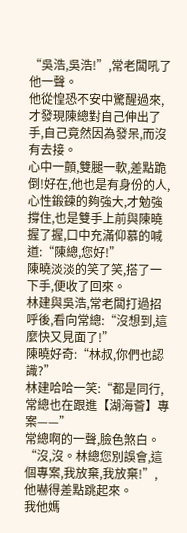“吳浩,吳浩!”,常老闆吼了他一聲。
他從惶恐不安中驚醒過來,才發現陳總對自己伸出了手,自己竟然因為發呆,而沒有去接。
心中一顫,雙腿一軟,差點跪倒!好在,他也是有身份的人,心性鍛鍊的夠強大,才勉強撐住,也是雙手上前與陳曉握了握,口中充滿仰慕的喊道:“陳總,您好!”
陳曉淡淡的笑了笑,搭了一下手,便收了回來。
林建與吳浩,常老闆打過招呼後,看向常總:“沒想到,這麼快又見面了!”
陳曉好奇:“林叔,你們也認識?”
林建哈哈一笑:“都是同行,常總也在跟進【湖海薈】專案——”
常總啊的一聲,臉色煞白。
“沒,沒。林總您別誤會,這個專案,我放棄,我放棄!”,他嚇得差點跳起來。
我他媽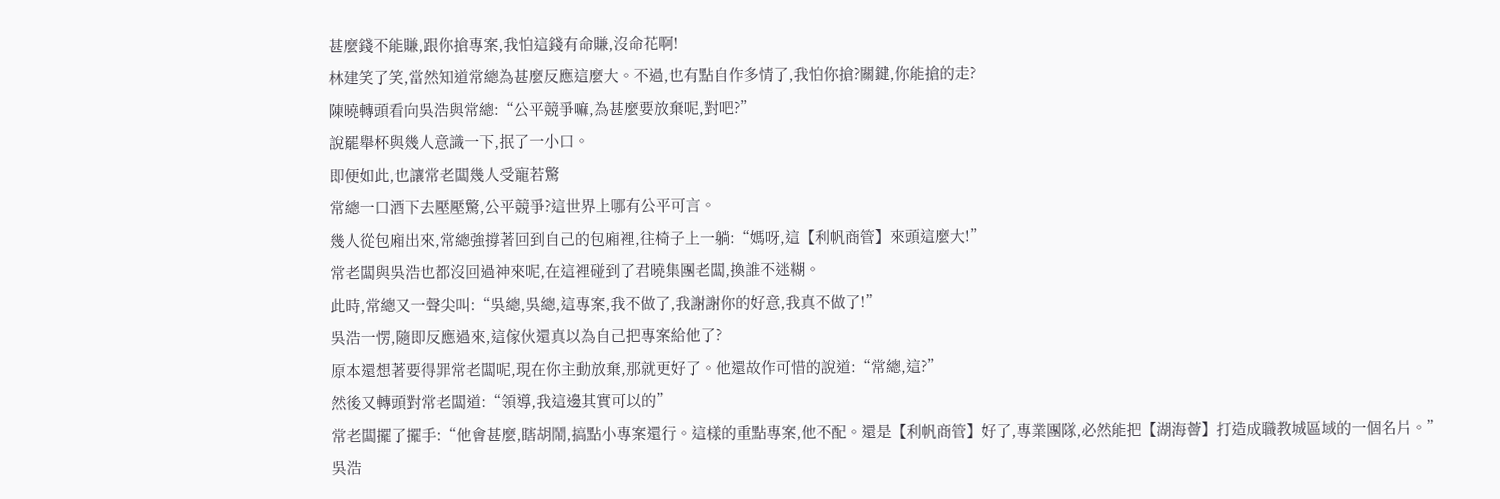甚麼錢不能賺,跟你搶專案,我怕這錢有命賺,沒命花啊!
林建笑了笑,當然知道常總為甚麼反應這麼大。不過,也有點自作多情了,我怕你搶?關鍵,你能搶的走?
陳曉轉頭看向吳浩與常總:“公平競爭嘛,為甚麼要放棄呢,對吧?”
說罷舉杯與幾人意識一下,抿了一小口。
即便如此,也讓常老闆幾人受寵若驚
常總一口酒下去壓壓驚,公平競爭?這世界上哪有公平可言。
幾人從包廂出來,常總強撐著回到自己的包廂裡,往椅子上一躺:“媽呀,這【利帆商管】來頭這麼大!”
常老闆與吳浩也都沒回過神來呢,在這裡碰到了君曉集團老闆,換誰不迷糊。
此時,常總又一聲尖叫:“吳總,吳總,這專案,我不做了,我謝謝你的好意,我真不做了!”
吳浩一愣,隨即反應過來,這傢伙還真以為自己把專案給他了?
原本還想著要得罪常老闆呢,現在你主動放棄,那就更好了。他還故作可惜的說道:“常總,這?”
然後又轉頭對常老闆道:“領導,我這邊其實可以的”
常老闆擺了擺手:“他會甚麼,瞎胡鬧,搞點小專案還行。這樣的重點專案,他不配。還是【利帆商管】好了,專業團隊,必然能把【湖海薈】打造成職教城區域的一個名片。”
吳浩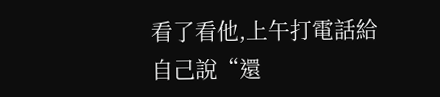看了看他,上午打電話給自己說“還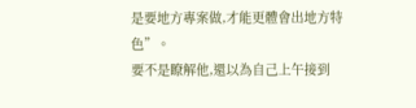是要地方專案做,才能更體會出地方特色”。
要不是瞭解他,還以為自己上午接到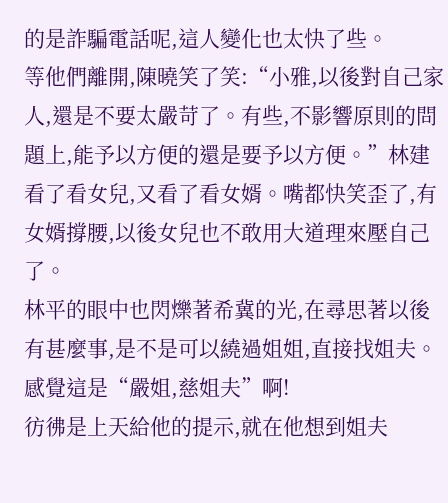的是詐騙電話呢,這人變化也太快了些。
等他們離開,陳曉笑了笑:“小雅,以後對自己家人,還是不要太嚴苛了。有些,不影響原則的問題上,能予以方便的還是要予以方便。”林建看了看女兒,又看了看女婿。嘴都快笑歪了,有女婿撐腰,以後女兒也不敢用大道理來壓自己了。
林平的眼中也閃爍著希冀的光,在尋思著以後有甚麼事,是不是可以繞過姐姐,直接找姐夫。感覺這是“嚴姐,慈姐夫”啊!
彷彿是上天給他的提示,就在他想到姐夫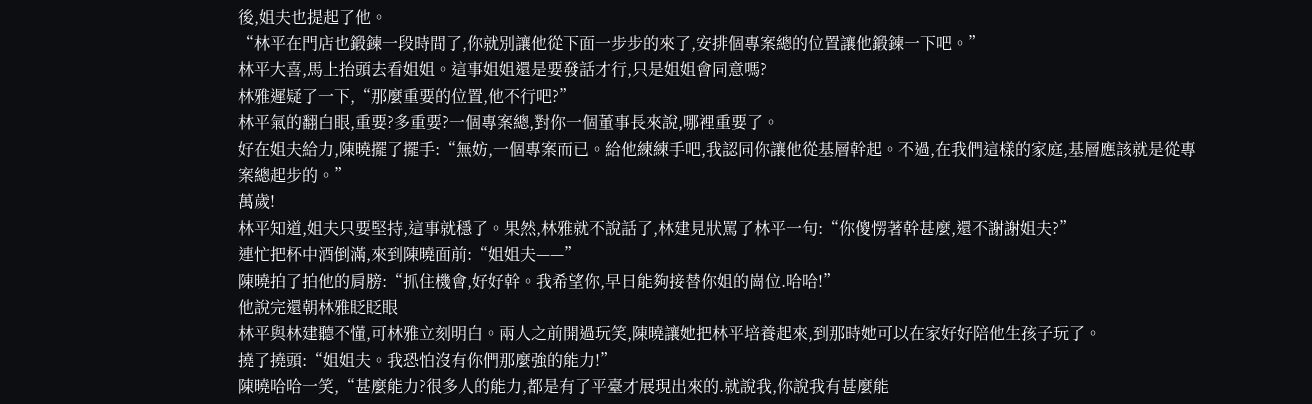後,姐夫也提起了他。
“林平在門店也鍛鍊一段時間了,你就別讓他從下面一步步的來了,安排個專案總的位置讓他鍛鍊一下吧。”
林平大喜,馬上抬頭去看姐姐。這事姐姐還是要發話才行,只是姐姐會同意嗎?
林雅遲疑了一下,“那麼重要的位置,他不行吧?”
林平氣的翻白眼,重要?多重要?一個專案總,對你一個董事長來說,哪裡重要了。
好在姐夫給力,陳曉擺了擺手:“無妨,一個專案而已。給他練練手吧,我認同你讓他從基層幹起。不過,在我們這樣的家庭,基層應該就是從專案總起步的。”
萬歲!
林平知道,姐夫只要堅持,這事就穩了。果然,林雅就不說話了,林建見狀罵了林平一句:“你傻愣著幹甚麼,還不謝謝姐夫?”
連忙把杯中酒倒滿,來到陳曉面前:“姐姐夫——”
陳曉拍了拍他的肩膀:“抓住機會,好好幹。我希望你,早日能夠接替你姐的崗位.哈哈!”
他說完還朝林雅眨眨眼
林平與林建聽不懂,可林雅立刻明白。兩人之前開過玩笑,陳曉讓她把林平培養起來,到那時她可以在家好好陪他生孩子玩了。
撓了撓頭:“姐姐夫。我恐怕沒有你們那麼強的能力!”
陳曉哈哈一笑,“甚麼能力?很多人的能力,都是有了平臺才展現出來的.就說我,你說我有甚麼能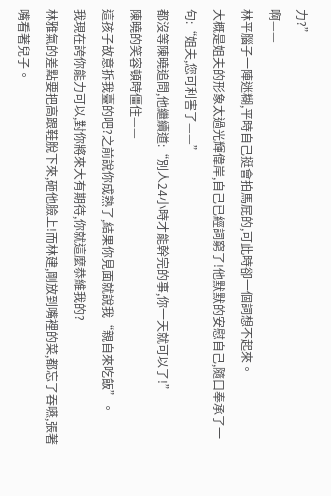力?”
啊——
林平腦子一陣迷糊,平時自己挺會拍馬屁的,可此時卻一個詞想不起來。
大概是姐夫的形象太過光輝偉岸,自己已經詞窮了!他默默的安慰自己,隨口奉承了一句:“姐夫,您可利害了——”
都沒等陳曉追問,他繼續道:“別人24小時才能幹完的事,你一天就可以了!”
陳曉的笑容頓時僵住——
這孩子故意拆我臺的吧?之前說你成熟了,結果你見面就說我“親自來吃飯”。
我現在誇你能力可以,對你將來大有期待,你就這麼恭維我的?
林雅氣的差點要把高跟鞋脫下來,砸他臉上!而林建,剛放到嘴裡的菜,都忘了吞嚥,張著嘴看著兒子。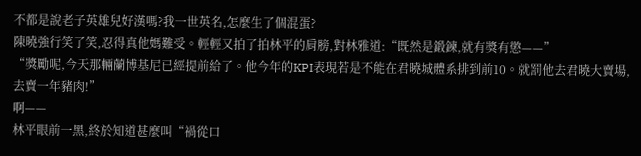不都是說老子英雄兒好漢嗎?我一世英名,怎麼生了個混蛋?
陳曉強行笑了笑,忍得真他媽難受。輕輕又拍了拍林平的肩膀,對林雅道:“既然是鍛鍊,就有獎有懲——”
“獎勵呢,今天那輛蘭博基尼已經提前給了。他今年的KPI表現若是不能在君曉城體系排到前10。就罰他去君曉大賣場,去賣一年豬肉!”
啊——
林平眼前一黑,終於知道甚麼叫“禍從口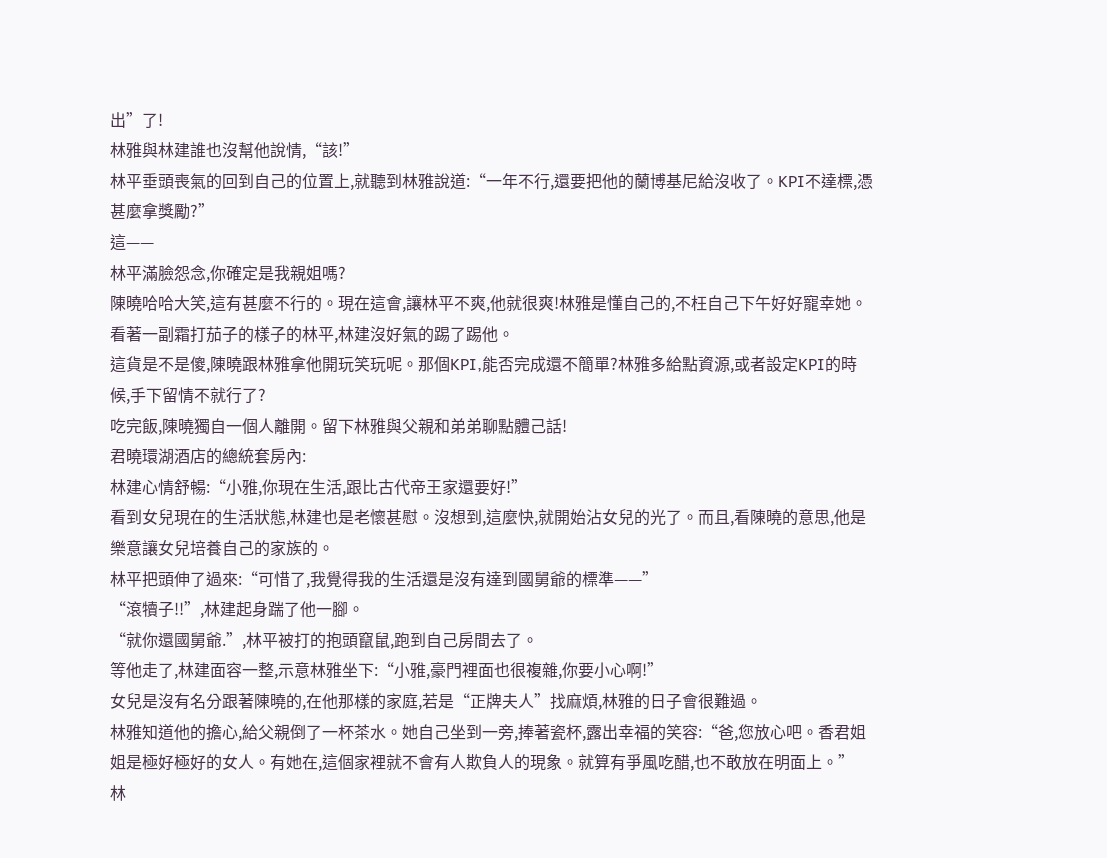出”了!
林雅與林建誰也沒幫他說情,“該!”
林平垂頭喪氣的回到自己的位置上,就聽到林雅說道:“一年不行,還要把他的蘭博基尼給沒收了。KPI不達標,憑甚麼拿獎勵?”
這——
林平滿臉怨念,你確定是我親姐嗎?
陳曉哈哈大笑,這有甚麼不行的。現在這會,讓林平不爽,他就很爽!林雅是懂自己的,不枉自己下午好好寵幸她。
看著一副霜打茄子的樣子的林平,林建沒好氣的踢了踢他。
這貨是不是傻,陳曉跟林雅拿他開玩笑玩呢。那個KPI,能否完成還不簡單?林雅多給點資源,或者設定KPI的時候,手下留情不就行了?
吃完飯,陳曉獨自一個人離開。留下林雅與父親和弟弟聊點體己話!
君曉環湖酒店的總統套房內:
林建心情舒暢:“小雅,你現在生活,跟比古代帝王家還要好!”
看到女兒現在的生活狀態,林建也是老懷甚慰。沒想到,這麼快,就開始沾女兒的光了。而且,看陳曉的意思,他是樂意讓女兒培養自己的家族的。
林平把頭伸了過來:“可惜了,我覺得我的生活還是沒有達到國舅爺的標準——”
“滾犢子!!”,林建起身踹了他一腳。
“就你還國舅爺.”,林平被打的抱頭竄鼠,跑到自己房間去了。
等他走了,林建面容一整,示意林雅坐下:“小雅,豪門裡面也很複雜,你要小心啊!”
女兒是沒有名分跟著陳曉的,在他那樣的家庭,若是“正牌夫人”找麻煩,林雅的日子會很難過。
林雅知道他的擔心,給父親倒了一杯茶水。她自己坐到一旁,捧著瓷杯,露出幸福的笑容:“爸,您放心吧。香君姐姐是極好極好的女人。有她在,這個家裡就不會有人欺負人的現象。就算有爭風吃醋,也不敢放在明面上。”
林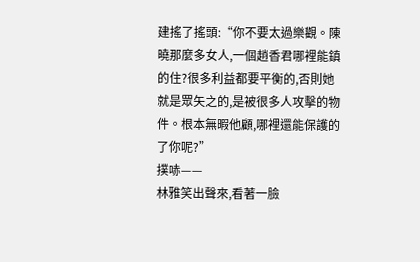建搖了搖頭:“你不要太過樂觀。陳曉那麼多女人,一個趙香君哪裡能鎮的住?很多利益都要平衡的,否則她就是眾矢之的,是被很多人攻擊的物件。根本無暇他顧,哪裡還能保護的了你呢?”
撲哧——
林雅笑出聲來,看著一臉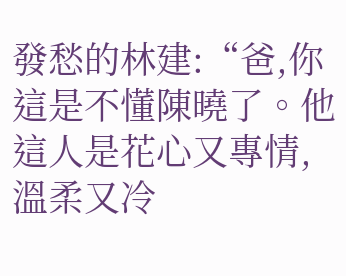發愁的林建:“爸,你這是不懂陳曉了。他這人是花心又專情,溫柔又冷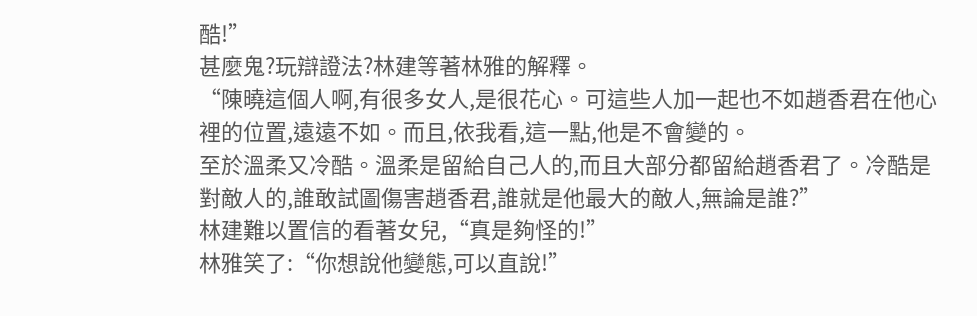酷!”
甚麼鬼?玩辯證法?林建等著林雅的解釋。
“陳曉這個人啊,有很多女人,是很花心。可這些人加一起也不如趙香君在他心裡的位置,遠遠不如。而且,依我看,這一點,他是不會變的。
至於溫柔又冷酷。溫柔是留給自己人的,而且大部分都留給趙香君了。冷酷是對敵人的,誰敢試圖傷害趙香君,誰就是他最大的敵人,無論是誰?”
林建難以置信的看著女兒,“真是夠怪的!”
林雅笑了:“你想說他變態,可以直說!”